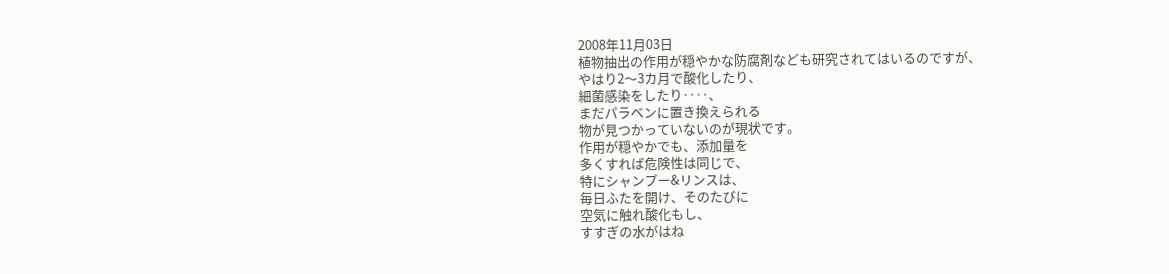2008年11月03日
植物抽出の作用が穏やかな防腐剤なども研究されてはいるのですが、
やはり2〜3カ月で酸化したり、
細菌感染をしたり‥‥、
まだパラベンに置き換えられる
物が見つかっていないのが現状です。
作用が穏やかでも、添加量を
多くすれば危険性は同じで、
特にシャンプー&リンスは、
毎日ふたを開け、そのたびに
空気に触れ酸化もし、
すすぎの水がはね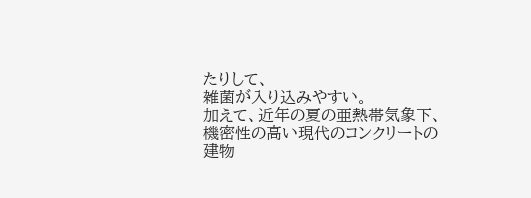たりして、
雑菌が入り込みやすい。
加えて、近年の夏の亜熱帯気象下、
機密性の高い現代のコンクリートの
建物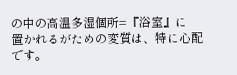の中の高温多湿個所=『浴室』に
置かれるがための変質は、特に心配です。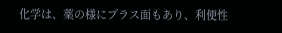化学は、薬の様にプラス面もあり、利便性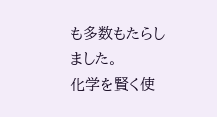も多数もたらしました。
化学を賢く使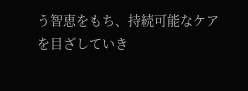う智恵をもち、持続可能なケアを目ざしていき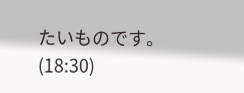たいものです。
(18:30)